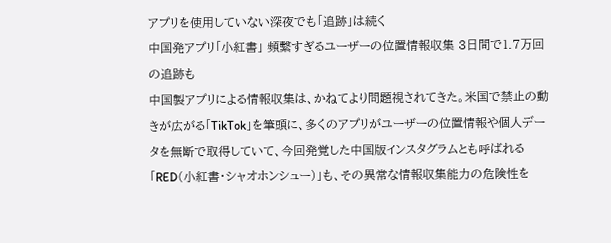アプリを使用していない深夜でも「追跡」は続く
中国発アプリ「小紅書」 頻繫すぎるユーザーの位置情報収集 3日間で1.7万回の追跡も
中国製アプリによる情報収集は、かねてより問題視されてきた。米国で禁止の動きが広がる「TikTok」を筆頭に、多くのアプリがユーザーの位置情報や個人データを無断で取得していて、今回発覚した中国版インスタグラムとも呼ばれる「RED(小紅書・シャオホンシュー)」も、その異常な情報収集能力の危険性を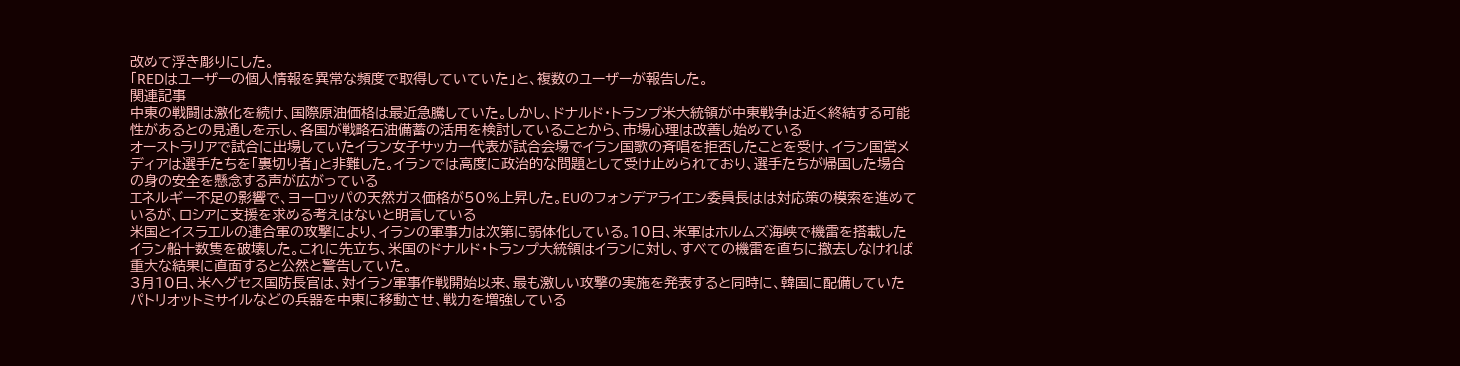改めて浮き彫りにした。
「REDはユーザーの個人情報を異常な頻度で取得していていた」と、複数のユーザーが報告した。
関連記事
中東の戦闘は激化を続け、国際原油価格は最近急騰していた。しかし、ドナルド・トランプ米大統領が中東戦争は近く終結する可能性があるとの見通しを示し、各国が戦略石油備蓄の活用を検討していることから、市場心理は改善し始めている
オーストラリアで試合に出場していたイラン女子サッカー代表が試合会場でイラン国歌の斉唱を拒否したことを受け、イラン国営メディアは選手たちを「裏切り者」と非難した。イランでは高度に政治的な問題として受け止められており、選手たちが帰国した場合の身の安全を懸念する声が広がっている
エネルギー不足の影響で、ヨーロッパの天然ガス価格が50%上昇した。EUのフォンデアライエン委員長はは対応策の模索を進めているが、ロシアに支援を求める考えはないと明言している
米国とイスラエルの連合軍の攻撃により、イランの軍事力は次第に弱体化している。10日、米軍はホルムズ海峡で機雷を搭載したイラン船十数隻を破壊した。これに先立ち、米国のドナルド・トランプ大統領はイランに対し、すべての機雷を直ちに撤去しなければ重大な結果に直面すると公然と警告していた。
3月10日、米ヘグセス国防長官は、対イラン軍事作戦開始以来、最も激しい攻撃の実施を発表すると同時に、韓国に配備していたパトリオットミサイルなどの兵器を中東に移動させ、戦力を増強している